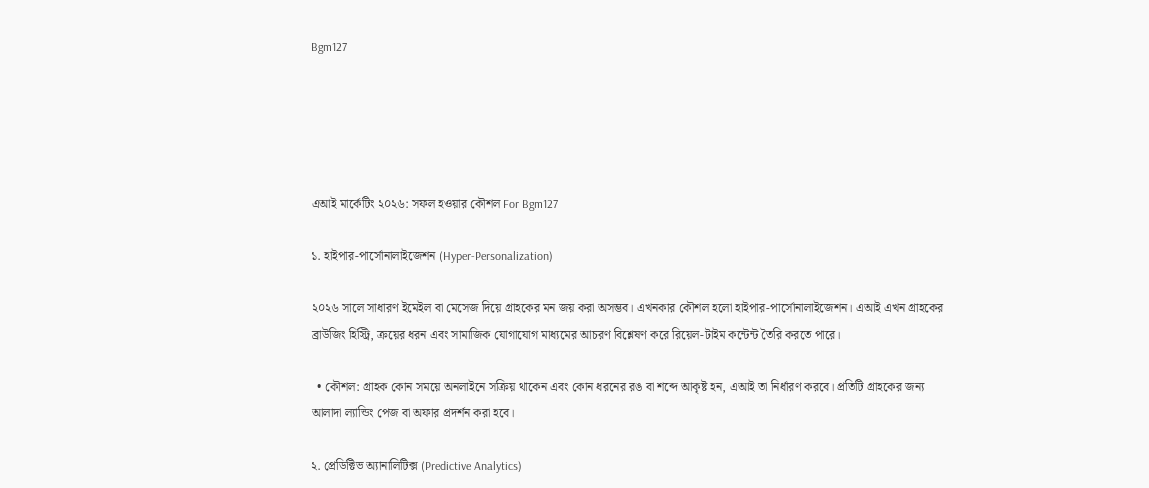Bgm127





এআই মার্কেটিং ২০২৬: সফল হওয়ার কৌশল For Bgm127

১. হাইপার-পার্সোনালাইজেশন (Hyper-Personalization)

২০২৬ সালে সাধারণ ইমেইল বা মেসেজ দিয়ে গ্রাহকের মন জয় করা অসম্ভব। এখনকার কৌশল হলো হাইপার-পার্সোনালাইজেশন। এআই এখন গ্রাহকের ব্রাউজিং হিস্ট্রি, ক্রয়ের ধরন এবং সামাজিক যোগাযোগ মাধ্যমের আচরণ বিশ্লেষণ করে রিয়েল-টাইম কন্টেন্ট তৈরি করতে পারে।

  • কৌশল: গ্রাহক কোন সময়ে অনলাইনে সক্রিয় থাকেন এবং কোন ধরনের রঙ বা শব্দে আকৃষ্ট হন, এআই তা নির্ধারণ করবে। প্রতিটি গ্রাহকের জন্য আলাদা ল্যান্ডিং পেজ বা অফার প্রদর্শন করা হবে।

২. প্রেডিক্টিভ অ্যানালিটিক্স (Predictive Analytics)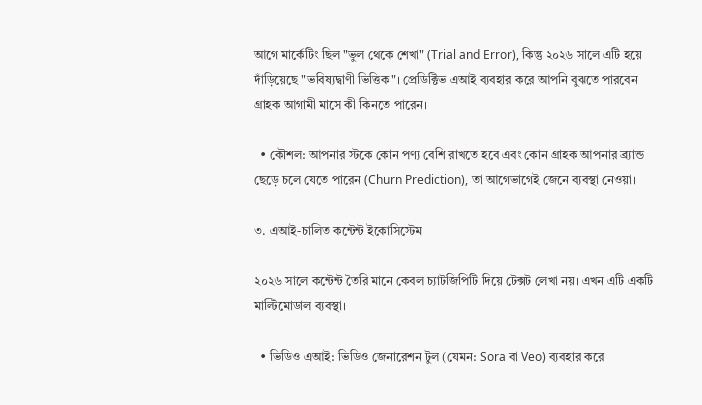আগে মার্কেটিং ছিল "ভুল থেকে শেখা" (Trial and Error), কিন্তু ২০২৬ সালে এটি হয়ে দাঁড়িয়েছে "ভবিষ্যদ্বাণী ভিত্তিক"। প্রেডিক্টিভ এআই ব্যবহার করে আপনি বুঝতে পারবেন গ্রাহক আগামী মাসে কী কিনতে পারেন।

  • কৌশল: আপনার স্টকে কোন পণ্য বেশি রাখতে হবে এবং কোন গ্রাহক আপনার ব্র্যান্ড ছেড়ে চলে যেতে পারেন (Churn Prediction), তা আগেভাগেই জেনে ব্যবস্থা নেওয়া।

৩. এআই-চালিত কন্টেন্ট ইকোসিস্টেম

২০২৬ সালে কন্টেন্ট তৈরি মানে কেবল চ্যাটজিপিটি দিয়ে টেক্সট লেখা নয়। এখন এটি একটি মাল্টিমোডাল ব্যবস্থা।

  • ভিডিও এআই: ভিডিও জেনারেশন টুল (যেমন: Sora বা Veo) ব্যবহার করে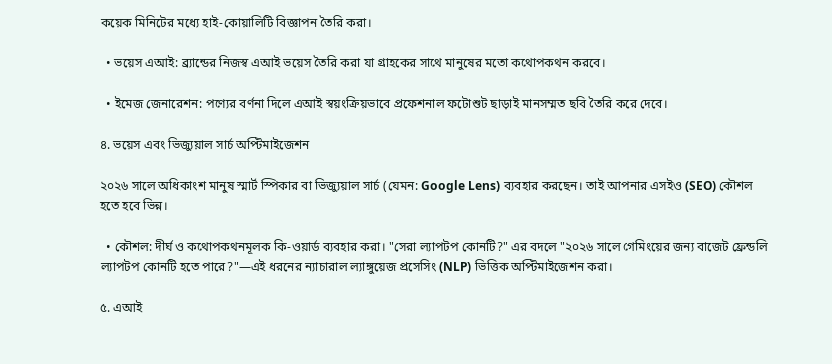কয়েক মিনিটের মধ্যে হাই-কোয়ালিটি বিজ্ঞাপন তৈরি করা।

  • ভয়েস এআই: ব্র্যান্ডের নিজস্ব এআই ভয়েস তৈরি করা যা গ্রাহকের সাথে মানুষের মতো কথোপকথন করবে।

  • ইমেজ জেনারেশন: পণ্যের বর্ণনা দিলে এআই স্বয়ংক্রিয়ভাবে প্রফেশনাল ফটোশুট ছাড়াই মানসম্মত ছবি তৈরি করে দেবে।

৪. ভয়েস এবং ভিজ্যুয়াল সার্চ অপ্টিমাইজেশন

২০২৬ সালে অধিকাংশ মানুষ স্মার্ট স্পিকার বা ভিজ্যুয়াল সার্চ (যেমন: Google Lens) ব্যবহার করছেন। তাই আপনার এসইও (SEO) কৌশল হতে হবে ভিন্ন।

  • কৌশল: দীর্ঘ ও কথোপকথনমূলক কি-ওয়ার্ড ব্যবহার করা। "সেরা ল্যাপটপ কোনটি?" এর বদলে "২০২৬ সালে গেমিংয়ের জন্য বাজেট ফ্রেন্ডলি ল্যাপটপ কোনটি হতে পারে?"—এই ধরনের ন্যাচারাল ল্যাঙ্গুয়েজ প্রসেসিং (NLP) ভিত্তিক অপ্টিমাইজেশন করা।

৫. এআই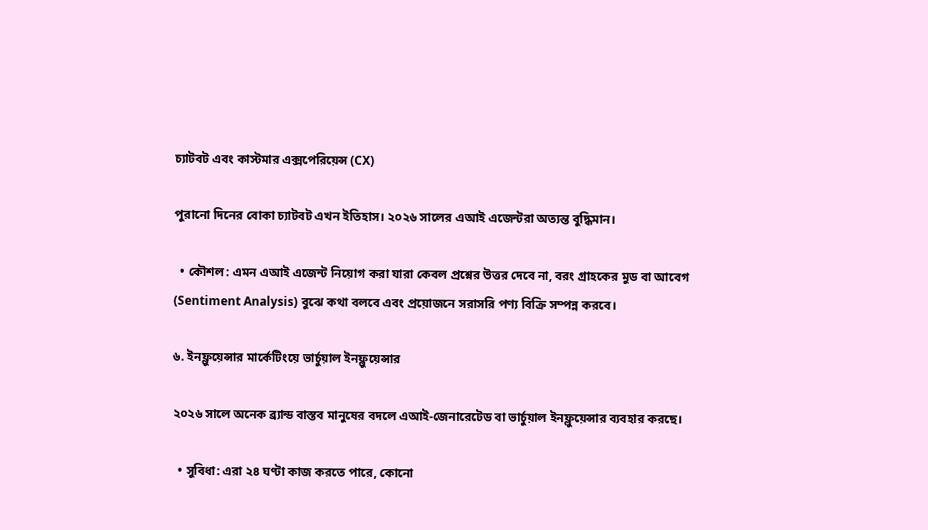চ্যাটবট এবং কাস্টমার এক্সপেরিয়েন্স (CX)

পুরানো দিনের বোকা চ্যাটবট এখন ইতিহাস। ২০২৬ সালের এআই এজেন্টরা অত্যন্ত বুদ্ধিমান।

  • কৌশল: এমন এআই এজেন্ট নিয়োগ করা যারা কেবল প্রশ্নের উত্তর দেবে না, বরং গ্রাহকের মুড বা আবেগ (Sentiment Analysis) বুঝে কথা বলবে এবং প্রয়োজনে সরাসরি পণ্য বিক্রি সম্পন্ন করবে।

৬. ইনফ্লুয়েন্সার মার্কেটিংয়ে ভার্চুয়াল ইনফ্লুয়েন্সার

২০২৬ সালে অনেক ব্র্যান্ড বাস্তব মানুষের বদলে এআই-জেনারেটেড বা ভার্চুয়াল ইনফ্লুয়েন্সার ব্যবহার করছে।

  • সুবিধা: এরা ২৪ ঘণ্টা কাজ করতে পারে, কোনো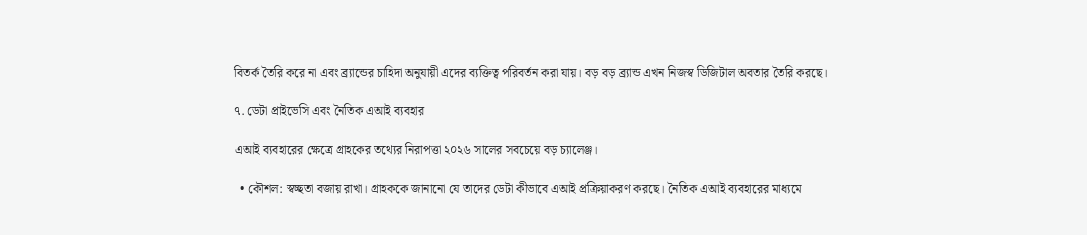বিতর্ক তৈরি করে না এবং ব্র্যান্ডের চাহিদা অনুযায়ী এদের ব্যক্তিত্ব পরিবর্তন করা যায়। বড় বড় ব্র্যান্ড এখন নিজস্ব ডিজিটাল অবতার তৈরি করছে।

৭. ডেটা প্রাইভেসি এবং নৈতিক এআই ব্যবহার

এআই ব্যবহারের ক্ষেত্রে গ্রাহকের তথ্যের নিরাপত্তা ২০২৬ সালের সবচেয়ে বড় চ্যালেঞ্জ।

  • কৌশল: স্বচ্ছতা বজায় রাখা। গ্রাহককে জানানো যে তাদের ডেটা কীভাবে এআই প্রক্রিয়াকরণ করছে। নৈতিক এআই ব্যবহারের মাধ্যমে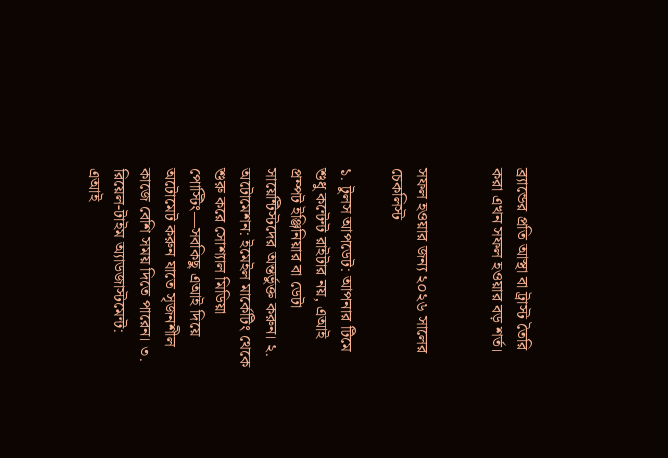ব্র্যান্ডের প্রতি আস্থা বা ট্রাস্ট তৈরি করা এখন সফল হওয়ার বড় শর্ত।


সফল হওয়ার জন্য ২০২৬ সালের চেকলিস্ট

১. টুলস আপডেট: আপনার টিমে শুধু কন্টেন্ট রাইটার নয়, এআই প্রম্পট ইঞ্জিনিয়ার বা ডেটা সায়েন্টিস্টদের অন্তর্ভুক্ত করুন। ২. অটোমেশন: ইমেইল মার্কেটিং থেকে শুরু করে সোশ্যাল মিডিয়া পোস্টিং—সবকিছু এআই দিয়ে অটোমেট করুন যাতে সৃজনশীল কাজে বেশি সময় দিতে পারেন। ৩. রিয়েল-টাইম অ্যাডজাস্টমেন্ট: এআই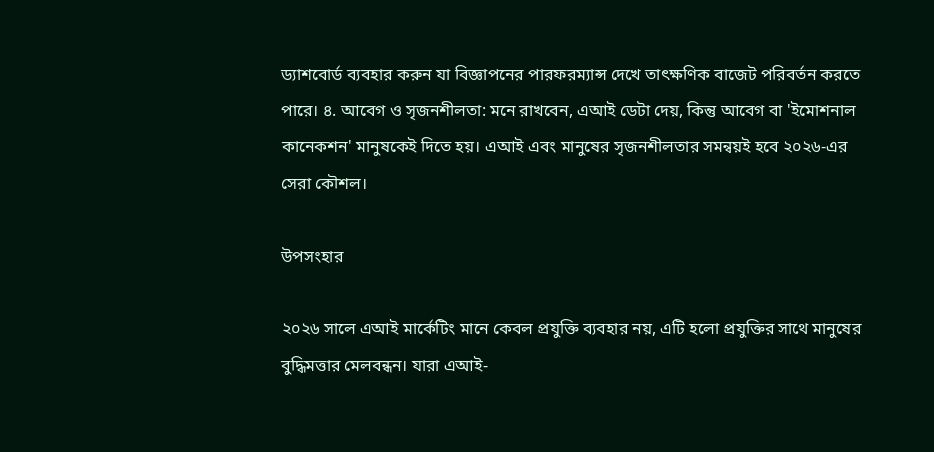ড্যাশবোর্ড ব্যবহার করুন যা বিজ্ঞাপনের পারফরম্যান্স দেখে তাৎক্ষণিক বাজেট পরিবর্তন করতে পারে। ৪. আবেগ ও সৃজনশীলতা: মনে রাখবেন, এআই ডেটা দেয়, কিন্তু আবেগ বা 'ইমোশনাল কানেকশন' মানুষকেই দিতে হয়। এআই এবং মানুষের সৃজনশীলতার সমন্বয়ই হবে ২০২৬-এর সেরা কৌশল।

উপসংহার

২০২৬ সালে এআই মার্কেটিং মানে কেবল প্রযুক্তি ব্যবহার নয়, এটি হলো প্রযুক্তির সাথে মানুষের বুদ্ধিমত্তার মেলবন্ধন। যারা এআই-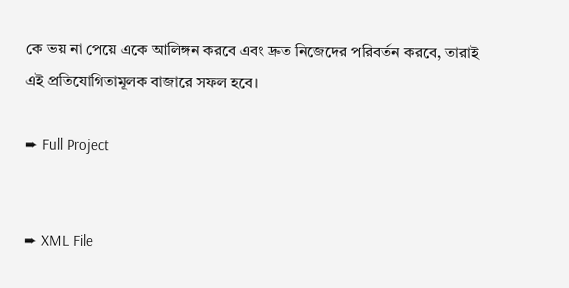কে ভয় না পেয়ে একে আলিঙ্গন করবে এবং দ্রুত নিজেদের পরিবর্তন করবে, তারাই এই প্রতিযোগিতামূলক বাজারে সফল হবে।

➨ Full Project


➨ XML File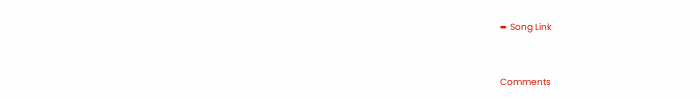➨ Song Link



Comments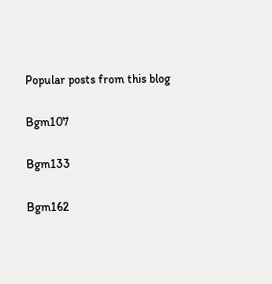Popular posts from this blog

Bgm107

Bgm133

Bgm162